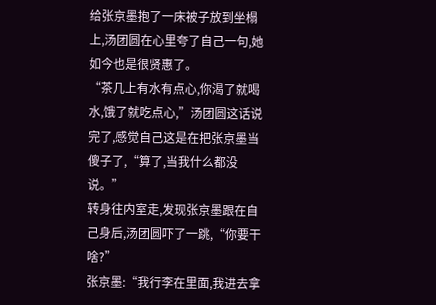给张京墨抱了一床被子放到坐榻上,汤团圆在心里夸了自己一句,她如今也是很贤惠了。
“茶几上有水有点心,你渴了就喝水,饿了就吃点心,”汤团圆这话说完了,感觉自己这是在把张京墨当傻子了,“算了,当我什么都没说。”
转身往内室走,发现张京墨跟在自己身后,汤团圆吓了一跳,“你要干啥?”
张京墨:“我行李在里面,我进去拿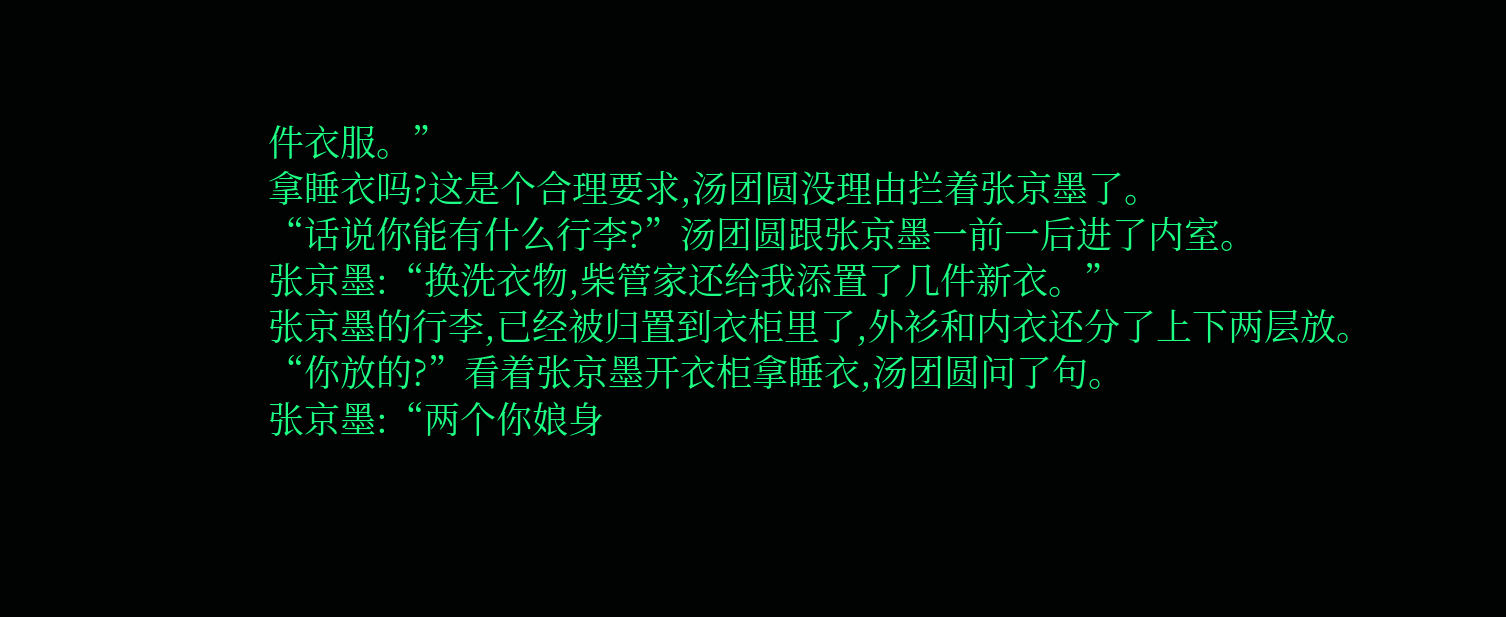件衣服。”
拿睡衣吗?这是个合理要求,汤团圆没理由拦着张京墨了。
“话说你能有什么行李?”汤团圆跟张京墨一前一后进了内室。
张京墨:“换洗衣物,柴管家还给我添置了几件新衣。”
张京墨的行李,已经被归置到衣柜里了,外衫和内衣还分了上下两层放。
“你放的?”看着张京墨开衣柜拿睡衣,汤团圆问了句。
张京墨:“两个你娘身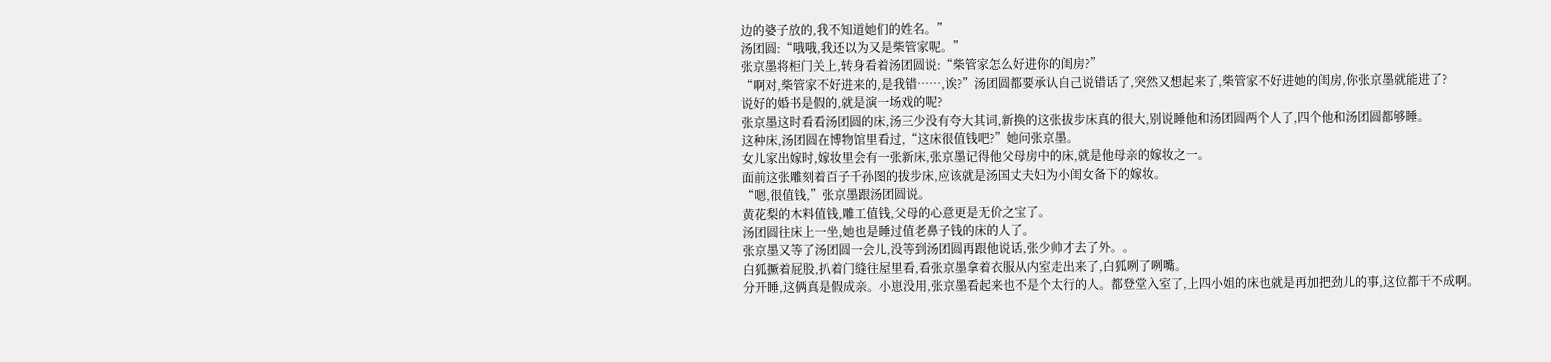边的婆子放的,我不知道她们的姓名。”
汤团圆:“哦哦,我还以为又是柴管家呢。”
张京墨将柜门关上,转身看着汤团圆说:“柴管家怎么好进你的闺房?”
“啊对,柴管家不好进来的,是我错……,诶?”汤团圆都要承认自己说错话了,突然又想起来了,柴管家不好进她的闺房,你张京墨就能进了?
说好的婚书是假的,就是演一场戏的呢?
张京墨这时看看汤团圆的床,汤三少没有夸大其词,新换的这张拔步床真的很大,别说睡他和汤团圆两个人了,四个他和汤团圆都够睡。
这种床,汤团圆在博物馆里看过,“这床很值钱吧?”她问张京墨。
女儿家出嫁时,嫁妆里会有一张新床,张京墨记得他父母房中的床,就是他母亲的嫁妆之一。
面前这张雕刻着百子千孙图的拔步床,应该就是汤国丈夫妇为小闺女备下的嫁妆。
“嗯,很值钱,”张京墨跟汤团圆说。
黄花梨的木料值钱,雕工值钱,父母的心意更是无价之宝了。
汤团圆往床上一坐,她也是睡过值老鼻子钱的床的人了。
张京墨又等了汤团圆一会儿,没等到汤团圆再跟他说话,张少帅才去了外。。
白狐撅着屁股,扒着门缝往屋里看,看张京墨拿着衣服从内室走出来了,白狐咧了咧嘴。
分开睡,这俩真是假成亲。小崽没用,张京墨看起来也不是个太行的人。都登堂入室了,上四小姐的床也就是再加把劲儿的事,这位都干不成啊。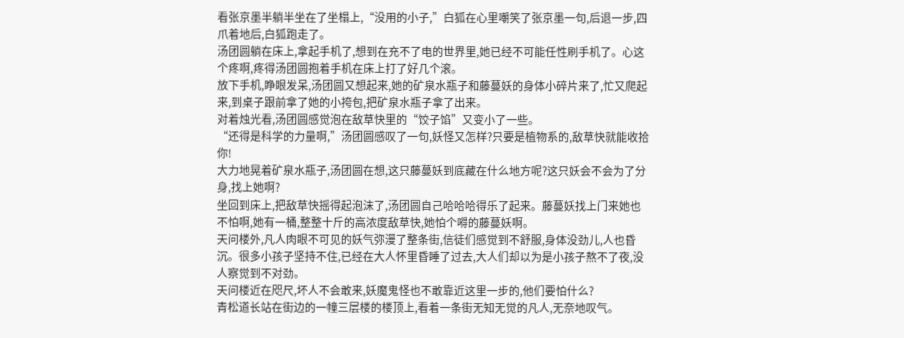看张京墨半躺半坐在了坐榻上,“没用的小子,”白狐在心里嘲笑了张京墨一句,后退一步,四爪着地后,白狐跑走了。
汤团圆躺在床上,拿起手机了,想到在充不了电的世界里,她已经不可能任性刷手机了。心这个疼啊,疼得汤团圆抱着手机在床上打了好几个滚。
放下手机,睁眼发呆,汤团圆又想起来,她的矿泉水瓶子和藤蔓妖的身体小碎片来了,忙又爬起来,到桌子跟前拿了她的小挎包,把矿泉水瓶子拿了出来。
对着烛光看,汤团圆感觉泡在敌草快里的“饺子馅”又变小了一些。
“还得是科学的力量啊,”汤团圆感叹了一句,妖怪又怎样?只要是植物系的,敌草快就能收拾你!
大力地晃着矿泉水瓶子,汤团圆在想,这只藤蔓妖到底藏在什么地方呢?这只妖会不会为了分身,找上她啊?
坐回到床上,把敌草快摇得起泡沫了,汤团圆自己哈哈哈得乐了起来。藤蔓妖找上门来她也不怕啊,她有一桶,整整十斤的高浓度敌草快,她怕个嘚的藤蔓妖啊。
天问楼外,凡人肉眼不可见的妖气弥漫了整条街,信徒们感觉到不舒服,身体没劲儿,人也昏沉。很多小孩子坚持不住,已经在大人怀里昏睡了过去,大人们却以为是小孩子熬不了夜,没人察觉到不对劲。
天问楼近在咫尺,坏人不会敢来,妖魔鬼怪也不敢靠近这里一步的,他们要怕什么?
青松道长站在街边的一幢三层楼的楼顶上,看着一条街无知无觉的凡人,无奈地叹气。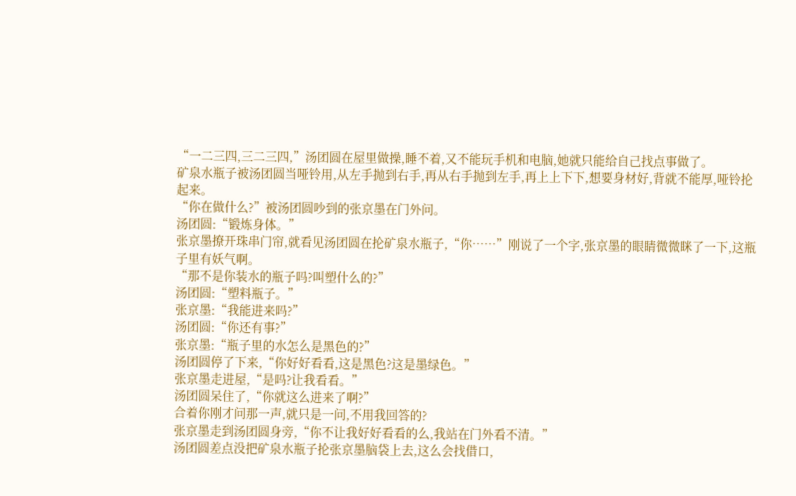“一二三四,三二三四,”汤团圆在屋里做操,睡不着,又不能玩手机和电脑,她就只能给自己找点事做了。
矿泉水瓶子被汤团圆当哑铃用,从左手抛到右手,再从右手抛到左手,再上上下下,想要身材好,背就不能厚,哑铃抡起来。
“你在做什么?”被汤团圆吵到的张京墨在门外问。
汤团圆:“锻炼身体。”
张京墨撩开珠串门帘,就看见汤团圆在抡矿泉水瓶子,“你……”刚说了一个字,张京墨的眼睛微微眯了一下,这瓶子里有妖气啊。
“那不是你装水的瓶子吗?叫塑什么的?”
汤团圆:“塑料瓶子。”
张京墨:“我能进来吗?”
汤团圆:“你还有事?”
张京墨:“瓶子里的水怎么是黑色的?”
汤团圆停了下来,“你好好看看,这是黑色?这是墨绿色。”
张京墨走进屋,“是吗?让我看看。”
汤团圆呆住了,“你就这么进来了啊?”
合着你刚才问那一声,就只是一问,不用我回答的?
张京墨走到汤团圆身旁,“你不让我好好看看的么,我站在门外看不清。”
汤团圆差点没把矿泉水瓶子抡张京墨脑袋上去,这么会找借口,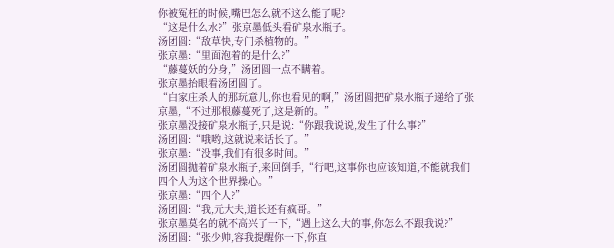你被冤枉的时候,嘴巴怎么就不这么能了呢?
“这是什么水?”张京墨低头看矿泉水瓶子。
汤团圆:“敌草快,专门杀植物的。”
张京墨:“里面泡着的是什么?”
“藤蔓妖的分身,”汤团圆一点不瞒着。
张京墨抬眼看汤团圆了。
“白家庄杀人的那玩意儿,你也看见的啊,”汤团圆把矿泉水瓶子递给了张京墨,“不过那根藤蔓死了,这是新的。”
张京墨没接矿泉水瓶子,只是说:“你跟我说说,发生了什么事?”
汤团圆:“哦哟,这就说来话长了。”
张京墨:“没事,我们有很多时间。”
汤团圆抛着矿泉水瓶子,来回倒手,“行吧,这事你也应该知道,不能就我们四个人为这个世界操心。”
张京墨:“四个人?”
汤团圆:“我,元大夫,道长还有疯哥。”
张京墨莫名的就不高兴了一下,“遇上这么大的事,你怎么不跟我说?”
汤团圆:“张少帅,容我提醒你一下,你直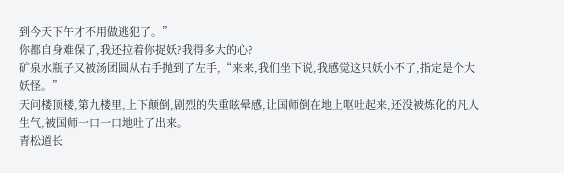到今天下午才不用做逃犯了。”
你都自身难保了,我还拉着你捉妖?我得多大的心?
矿泉水瓶子又被汤团圆从右手抛到了左手,“来来,我们坐下说,我感觉这只妖小不了,指定是个大妖怪。”
天问楼顶楼,第九楼里,上下颠倒,剧烈的失重眩晕感,让国师倒在地上呕吐起来,还没被炼化的凡人生气,被国师一口一口地吐了出来。
青松道长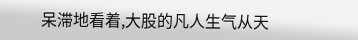呆滞地看着,大股的凡人生气从天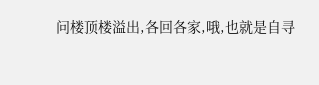问楼顶楼溢出,各回各家,哦,也就是自寻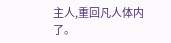主人,重回凡人体内了。